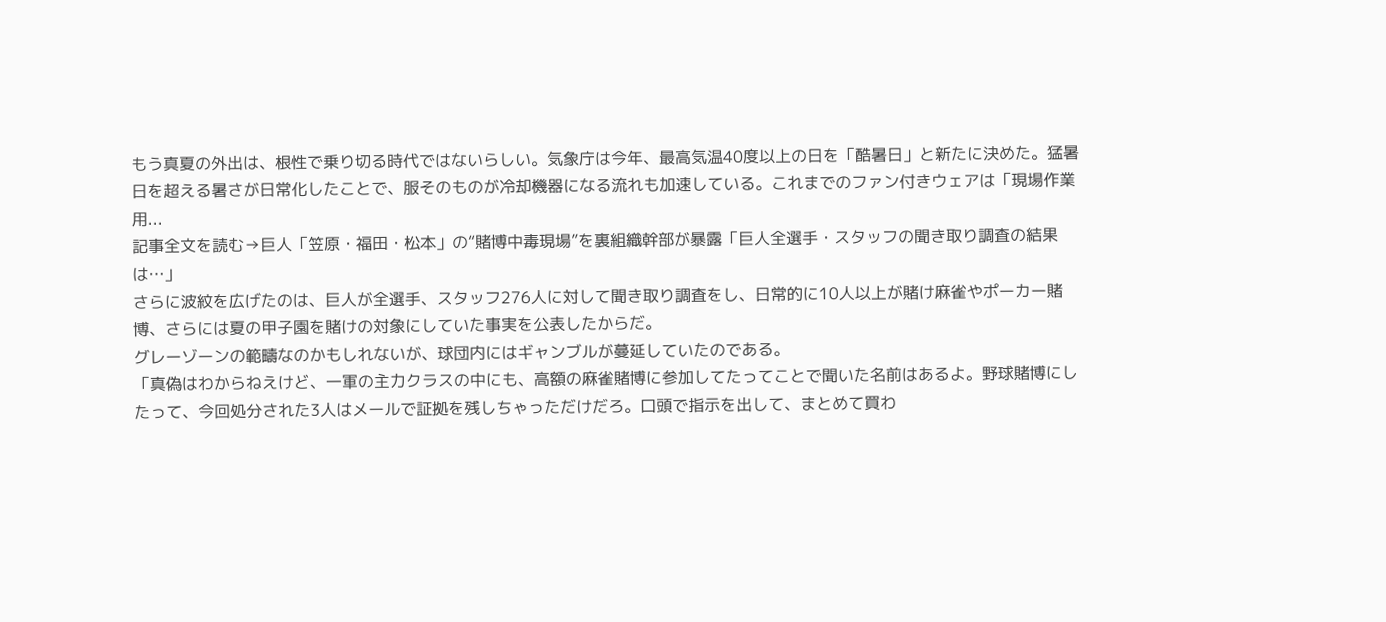もう真夏の外出は、根性で乗り切る時代ではないらしい。気象庁は今年、最高気温40度以上の日を「酷暑日」と新たに決めた。猛暑日を超える暑さが日常化したことで、服そのものが冷却機器になる流れも加速している。これまでのファン付きウェアは「現場作業用...
記事全文を読む→巨人「笠原・福田・松本」の“賭博中毒現場”を裏組織幹部が暴露「巨人全選手・スタッフの聞き取り調査の結果は…」
さらに波紋を広げたのは、巨人が全選手、スタッフ276人に対して聞き取り調査をし、日常的に10人以上が賭け麻雀やポーカー賭博、さらには夏の甲子園を賭けの対象にしていた事実を公表したからだ。
グレーゾーンの範疇なのかもしれないが、球団内にはギャンブルが蔓延していたのである。
「真偽はわからねえけど、一軍の主力クラスの中にも、高額の麻雀賭博に参加してたってことで聞いた名前はあるよ。野球賭博にしたって、今回処分された3人はメールで証拠を残しちゃっただけだろ。口頭で指示を出して、まとめて買わ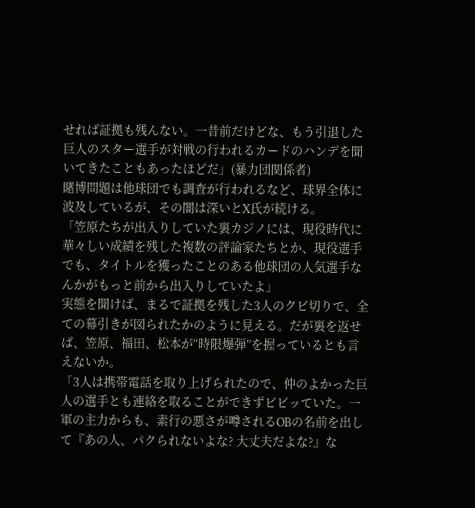せれば証拠も残んない。一昔前だけどな、もう引退した巨人のスター選手が対戦の行われるカードのハンデを聞いてきたこともあったほどだ」(暴力団関係者)
賭博問題は他球団でも調査が行われるなど、球界全体に波及しているが、その闇は深いとX氏が続ける。
「笠原たちが出入りしていた裏カジノには、現役時代に華々しい成績を残した複数の評論家たちとか、現役選手でも、タイトルを獲ったことのある他球団の人気選手なんかがもっと前から出入りしていたよ」
実態を聞けば、まるで証拠を残した3人のクビ切りで、全ての幕引きが図られたかのように見える。だが裏を返せば、笠原、福田、松本が“時限爆弾”を握っているとも言えないか。
「3人は携帯電話を取り上げられたので、仲のよかった巨人の選手とも連絡を取ることができずビビッていた。一軍の主力からも、素行の悪さが噂されるOBの名前を出して『あの人、パクられないよな? 大丈夫だよな?』な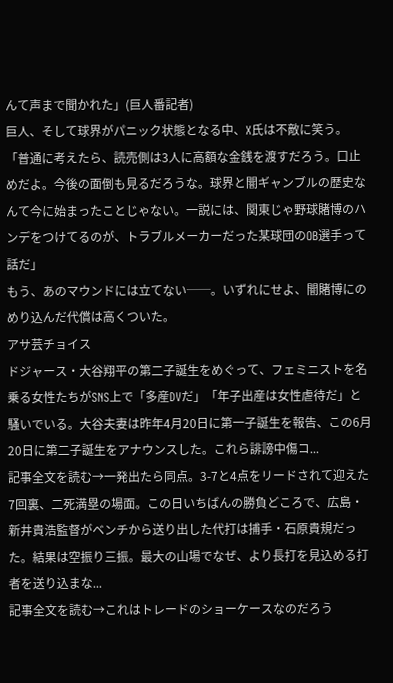んて声まで聞かれた」(巨人番記者)
巨人、そして球界がパニック状態となる中、X氏は不敵に笑う。
「普通に考えたら、読売側は3人に高額な金銭を渡すだろう。口止めだよ。今後の面倒も見るだろうな。球界と闇ギャンブルの歴史なんて今に始まったことじゃない。一説には、関東じゃ野球賭博のハンデをつけてるのが、トラブルメーカーだった某球団のOB選手って話だ」
もう、あのマウンドには立てない──。いずれにせよ、闇賭博にのめり込んだ代償は高くついた。
アサ芸チョイス
ドジャース・大谷翔平の第二子誕生をめぐって、フェミニストを名乗る女性たちがSNS上で「多産DVだ」「年子出産は女性虐待だ」と騒いでいる。大谷夫妻は昨年4月20日に第一子誕生を報告、この6月20日に第二子誕生をアナウンスした。これら誹謗中傷コ...
記事全文を読む→一発出たら同点。3-7と4点をリードされて迎えた7回裏、二死満塁の場面。この日いちばんの勝負どころで、広島・新井貴浩監督がベンチから送り出した代打は捕手・石原貴規だった。結果は空振り三振。最大の山場でなぜ、より長打を見込める打者を送り込まな...
記事全文を読む→これはトレードのショーケースなのだろう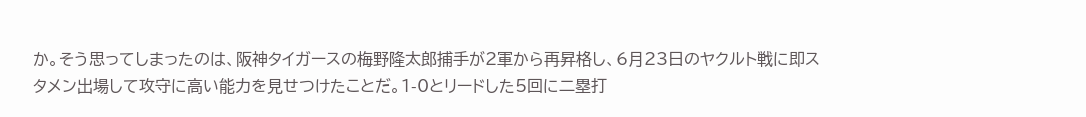か。そう思ってしまったのは、阪神タイガースの梅野隆太郎捕手が2軍から再昇格し、6月23日のヤクルト戦に即スタメン出場して攻守に高い能力を見せつけたことだ。1-0とリードした5回に二塁打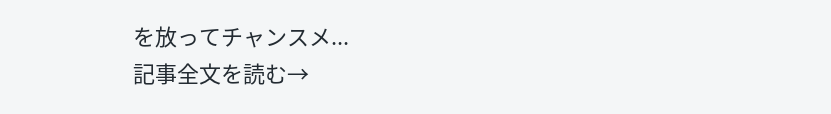を放ってチャンスメ...
記事全文を読む→